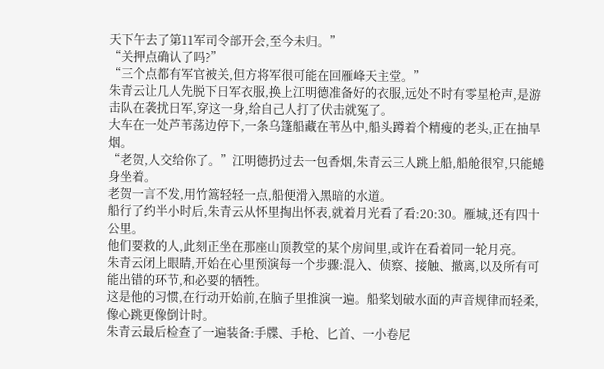天下午去了第11军司令部开会,至今未归。”
“关押点确认了吗?”
“三个点都有军官被关,但方将军很可能在回雁峰天主堂。”
朱青云让几人先脱下日军衣服,换上江明德准备好的衣服,远处不时有零星枪声,是游击队在袭扰日军,穿这一身,给自己人打了伏击就冤了。
大车在一处芦苇荡边停下,一条乌篷船藏在苇丛中,船头蹲着个精瘦的老头,正在抽旱烟。
“老贺,人交给你了。”江明德扔过去一包香烟,朱青云三人跳上船,船舱很窄,只能蜷身坐着。
老贺一言不发,用竹篙轻轻一点,船便滑入黑暗的水道。
船行了约半小时后,朱青云从怀里掏出怀表,就着月光看了看:20:30。雁城,还有四十公里。
他们要救的人,此刻正坐在那座山顶教堂的某个房间里,或许在看着同一轮月亮。
朱青云闭上眼睛,开始在心里预演每一个步骤:混入、侦察、接触、撤离,以及所有可能出错的环节,和必要的牺牲。
这是他的习惯,在行动开始前,在脑子里推演一遍。船桨划破水面的声音规律而轻柔,像心跳更像倒计时。
朱青云最后检查了一遍装备:手牒、手枪、匕首、一小卷尼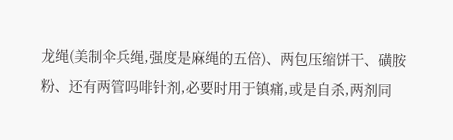龙绳(美制伞兵绳,强度是麻绳的五倍)、两包压缩饼干、磺胺粉、还有两管吗啡针剂,必要时用于镇痛,或是自杀,两剂同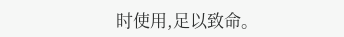时使用,足以致命。